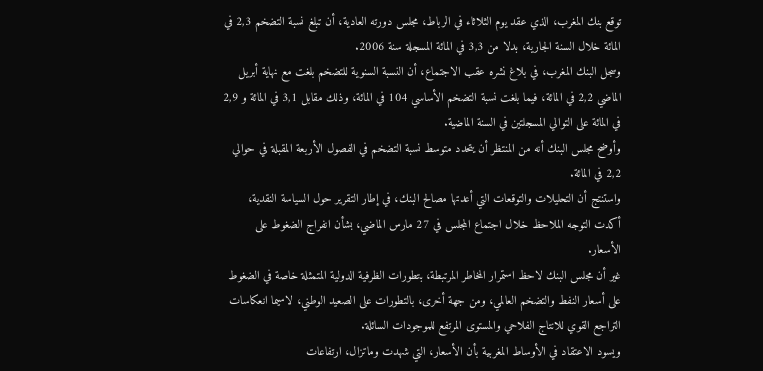توقع بنك المغرب، الذي عقد يوم الثلاثاء في الرباط، مجلس دورته العادية، أن تبلغ نسبة التضخم 2,3 في المائة خلال السنة الجارية، بدلا من 3,3 في المائة المسجلة سنة 2006.
وسجل البنك المغرب، في بلاغ نشره عقب الاجتماع، أن النسبة السنوية للتضخم بلغت مع نهاية أبريل الماضي 2,2 في المائة، فيما بلغت نسبة التضخم الأساسي 104 في المائة، وذلك مقابل 3,1 في المائة و 2,9 في المائة على التوالي المسجلتين في السنة الماضية.
وأوضح مجلس البنك أنه من المنتظر أن يتحدد متوسط نسبة التضخم في الفصول الأربعة المقبلة في حوالي 2,2 في المائة.
واستنتج أن التحليلات والتوقعات التي أعدتها مصالح البنك، في إطار التقرير حول السياسة النقدية، أكدت التوجه الملاحظ خلال اجتماع المجلس في 27 مارس الماضي، بشأن انفراج الضغوط على الأسعار.
غير أن مجلس البنك لاحظ استمرار المخاطر المرتبطة، بتطورات الظرفية الدولية المتمثلة خاصة في الضغوط على أسعار النفط والتضخم العالمي، ومن جهة أخرى، بالتطورات على الصعيد الوطني، لاسيما انعكاسات التراجع القوي للانتاج الفلاحي والمستوى المرتفع للموجودات السائلة.
ويسود الاعتقاد في الأوساط المغربية بأن الأسعار، التي شهدت وماتزال، ارتفاعات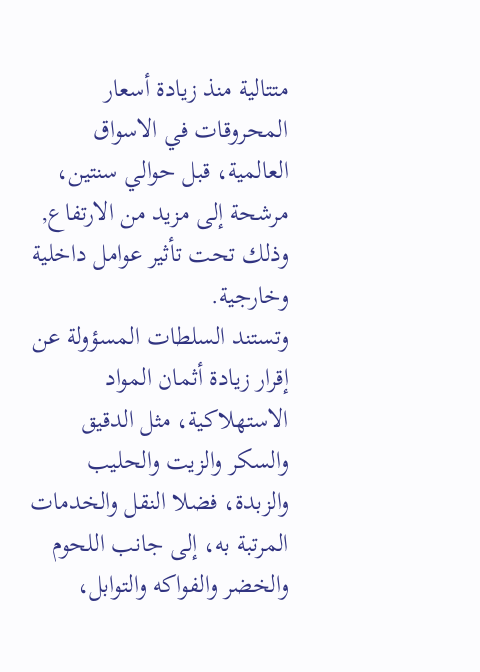متتالية منذ زيادة أسعار المحروقات في الاسواق العالمية، قبل حوالي سنتين، مرشحة إلى مزيد من الارتفاع, وذلك تحت تأثير عوامل داخلية وخارجية.
وتستند السلطات المسؤولة عن إقرار زيادة أثمان المواد الاستهلاكية، مثل الدقيق والسكر والزيت والحليب والزبدة، فضلا النقل والخدمات المرتبة به، إلى جانب اللحوم والخضر والفواكه والتوابل،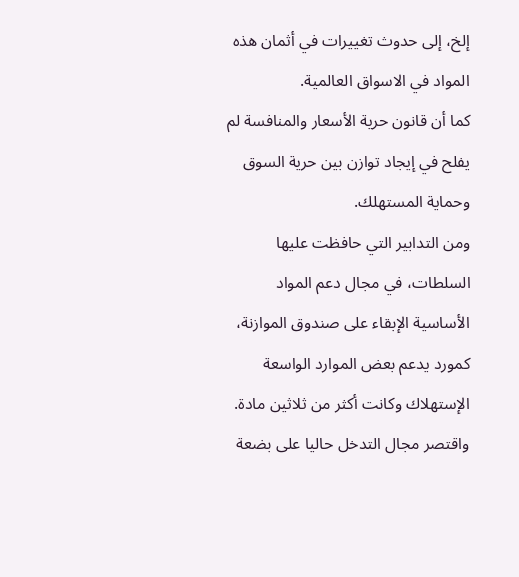إلخ، إلى حدوث تغييرات في أثمان هذه المواد في الاسواق العالمية.
كما أن قانون حرية الأسعار والمنافسة لم يفلح في إيجاد توازن بين حرية السوق وحماية المستهلك.
ومن التدابير التي حافظت عليها السلطات، في مجال دعم المواد الأساسية الإبقاء على صندوق الموازنة، كمورد يدعم بعض الموارد الواسعة الإستهلاك وكانت أكثر من ثلاثين مادة.
واقتصر مجال التدخل حاليا على بضعة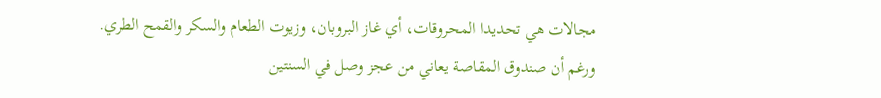مجالات هي تحديدا المحروقات، أي غاز البروبان، وزيوت الطعام والسكر والقمح الطري.
ورغم أن صندوق المقاصة يعاني من عجز وصل في السنتين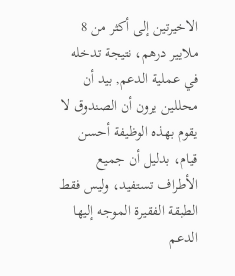الاخيرتين إلى أكثر من 8 ملايير درهم، نتيجة تدخله في عملية الدعم, بيد أن محللين يرون أن الصندوق لا يقوم بهذه الوظيفة أحسن قيام، بدليل أن جميع الأطراف تستفيد، وليس فقط الطبقة الفقيرة الموجه إليها الدعم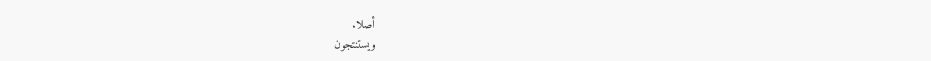أصلا.
ويستنتجون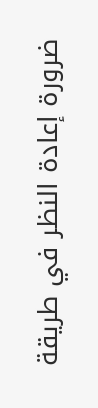ضرورة إعادة النظر في طريقة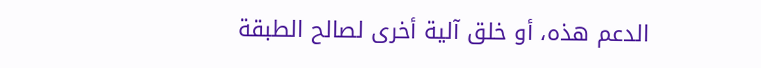الدعم هذه، أو خلق آلية أخرى لصالح الطبقة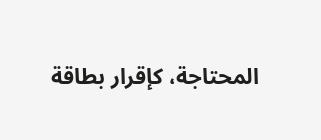المحتاجة، كإقرار بطاقة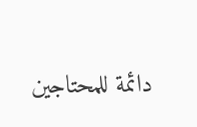دائمة للمحتاجين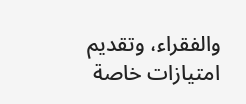والفقراء، وتقديم امتيازات خاصة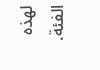لهذه الفئة.